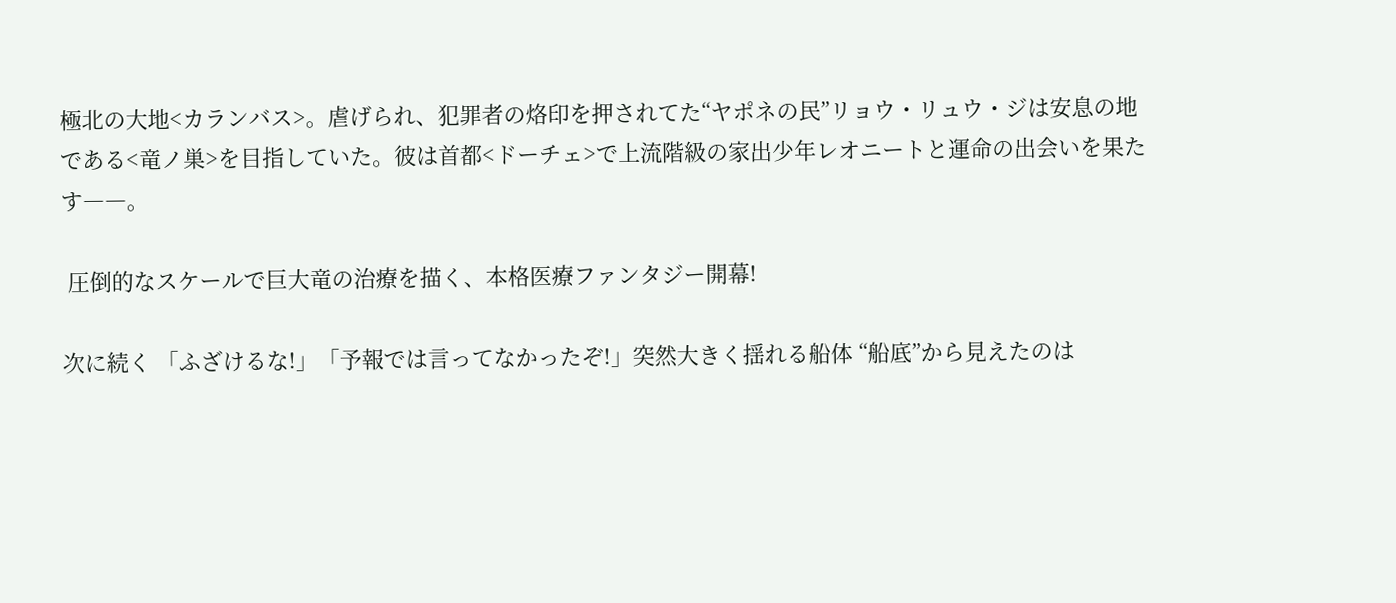極北の大地<カランバス>。虐げられ、犯罪者の烙印を押されてた“ヤポネの民”リョウ・リュウ・ジは安息の地である<竜ノ巣>を目指していた。彼は首都<ドーチェ>で上流階級の家出少年レオニートと運命の出会いを果たす――。

 圧倒的なスケールで巨大竜の治療を描く、本格医療ファンタジー開幕!

次に続く 「ふざけるな!」「予報では言ってなかったぞ!」突然大きく揺れる船体 “船底”から見えたのは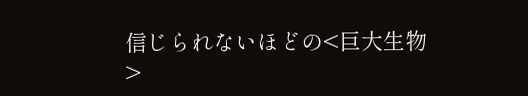信じられないほどの<巨大生物>